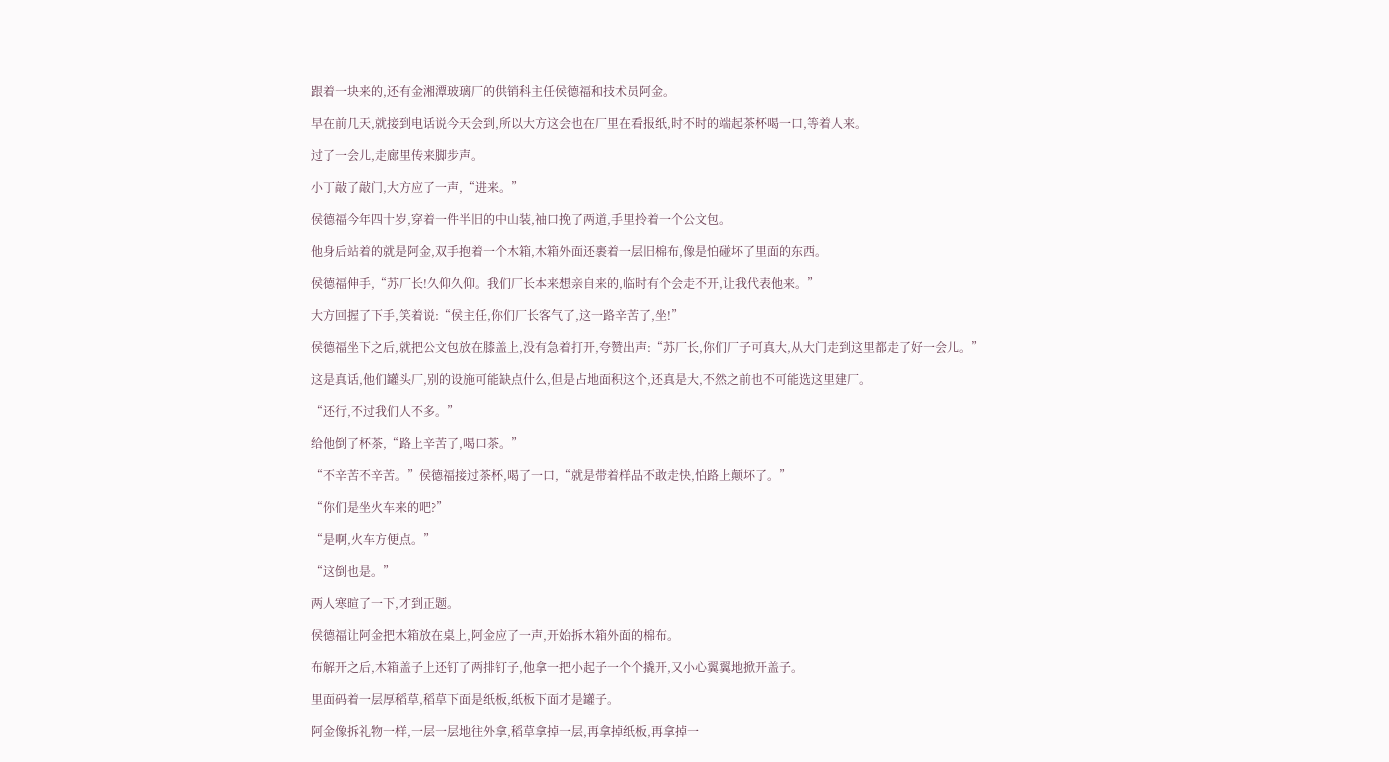跟着一块来的,还有金湘潭玻璃厂的供销科主任侯德福和技术员阿金。

早在前几天,就接到电话说今天会到,所以大方这会也在厂里在看报纸,时不时的端起茶杯喝一口,等着人来。

过了一会儿,走廊里传来脚步声。

小丁敲了敲门,大方应了一声,“进来。”

侯德福今年四十岁,穿着一件半旧的中山装,袖口挽了两道,手里拎着一个公文包。

他身后站着的就是阿金,双手抱着一个木箱,木箱外面还裹着一层旧棉布,像是怕碰坏了里面的东西。

侯德福伸手,“苏厂长!久仰久仰。我们厂长本来想亲自来的,临时有个会走不开,让我代表他来。”

大方回握了下手,笑着说:“侯主任,你们厂长客气了,这一路辛苦了,坐!”

侯德福坐下之后,就把公文包放在膝盖上,没有急着打开,夸赞出声:“苏厂长,你们厂子可真大,从大门走到这里都走了好一会儿。”

这是真话,他们罐头厂,别的设施可能缺点什么,但是占地面积这个,还真是大,不然之前也不可能选这里建厂。

“还行,不过我们人不多。”

给他倒了杯茶,“路上辛苦了,喝口茶。”

“不辛苦不辛苦。”侯德福接过茶杯,喝了一口,“就是带着样品不敢走快,怕路上颠坏了。”

“你们是坐火车来的吧?”

“是啊,火车方便点。”

“这倒也是。”

两人寒暄了一下,才到正题。

侯德福让阿金把木箱放在桌上,阿金应了一声,开始拆木箱外面的棉布。

布解开之后,木箱盖子上还钉了两排钉子,他拿一把小起子一个个撬开,又小心翼翼地掀开盖子。

里面码着一层厚稻草,稻草下面是纸板,纸板下面才是罐子。

阿金像拆礼物一样,一层一层地往外拿,稻草拿掉一层,再拿掉纸板,再拿掉一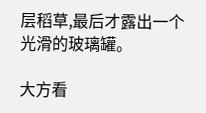层稻草,最后才露出一个光滑的玻璃罐。

大方看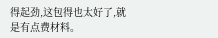得起劲,这包得也太好了,就是有点费材料。